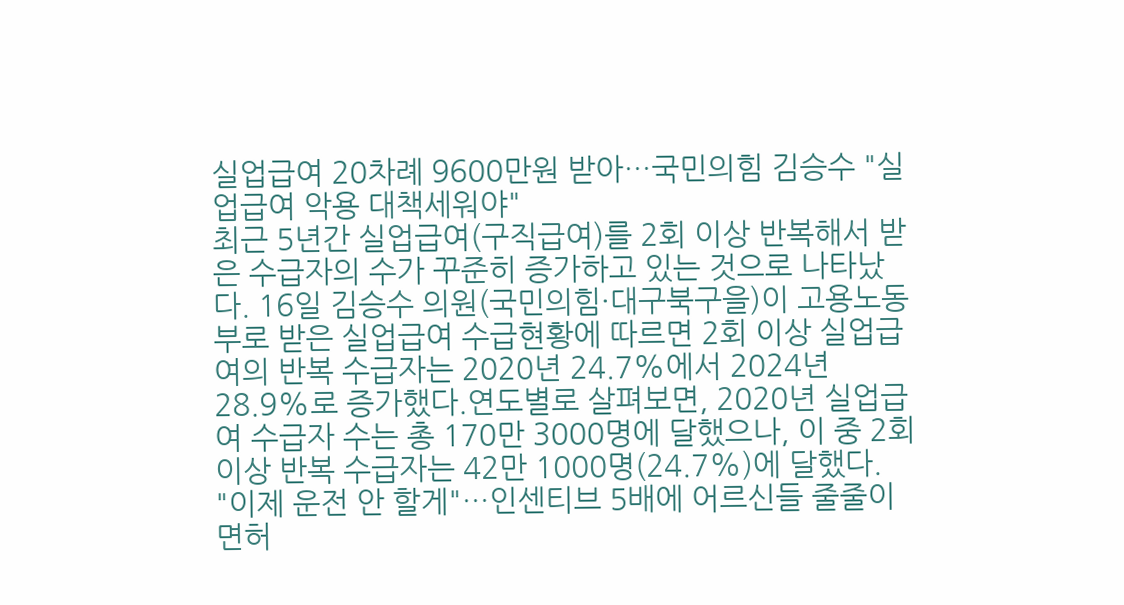실업급여 20차례 9600만원 받아…국민의힘 김승수 "실업급여 악용 대책세워야"
최근 5년간 실업급여(구직급여)를 2회 이상 반복해서 받은 수급자의 수가 꾸준히 증가하고 있는 것으로 나타났다. 16일 김승수 의원(국민의힘·대구북구을)이 고용노동부로 받은 실업급여 수급현황에 따르면 2회 이상 실업급여의 반복 수급자는 2020년 24.7%에서 2024년 28.9%로 증가했다.연도별로 살펴보면, 2020년 실업급여 수급자 수는 총 170만 3000명에 달했으나, 이 중 2회 이상 반복 수급자는 42만 1000명(24.7%)에 달했다.
"이제 운전 안 할게"…인센티브 5배에 어르신들 줄줄이 면허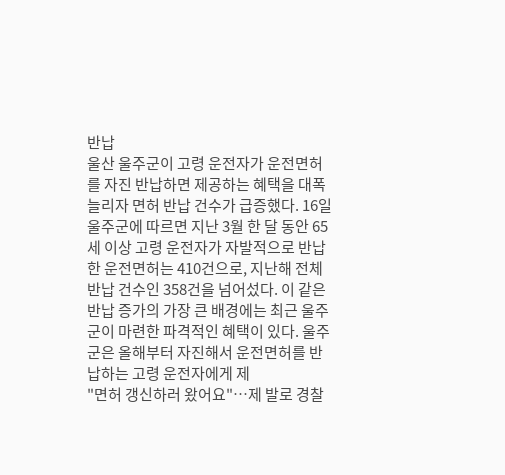반납
울산 울주군이 고령 운전자가 운전면허를 자진 반납하면 제공하는 혜택을 대폭 늘리자 면허 반납 건수가 급증했다. 16일 울주군에 따르면 지난 3월 한 달 동안 65세 이상 고령 운전자가 자발적으로 반납한 운전면허는 410건으로, 지난해 전체 반납 건수인 358건을 넘어섰다. 이 같은 반납 증가의 가장 큰 배경에는 최근 울주군이 마련한 파격적인 혜택이 있다. 울주군은 올해부터 자진해서 운전면허를 반납하는 고령 운전자에게 제
"면허 갱신하러 왔어요"…제 발로 경찰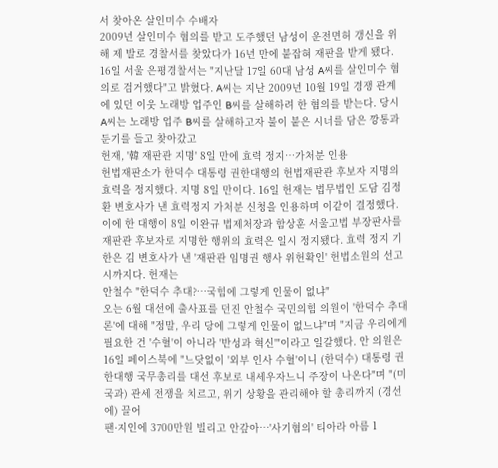서 찾아온 살인미수 수배자
2009년 살인미수 혐의를 받고 도주했던 남성이 운전면허 갱신을 위해 제 발로 경찰서를 찾았다가 16년 만에 붙잡혀 재판을 받게 됐다. 16일 서울 은평경찰서는 "지난달 17일 60대 남성 A씨를 살인미수 혐의로 검거했다"고 밝혔다. A씨는 지난 2009년 10월 19일 경쟁 관계에 있던 이웃 노래방 업주인 B씨를 살해하려 한 혐의를 받는다. 당시 A씨는 노래방 업주 B씨를 살해하고자 불이 붙은 시너를 담은 깡통과 둔기를 들고 찾아갔고
헌재, '韓 재판관 지명' 8일 만에 효력 정지…가처분 인용
헌법재판소가 한덕수 대통령 권한대행의 헌법재판관 후보자 지명의 효력을 정지했다. 지명 8일 만이다. 16일 헌재는 법무법인 도담 김정환 변호사가 낸 효력정지 가처분 신청을 인용하며 이같이 결정했다. 이에 한 대행이 8일 이완규 법제처장과 함상훈 서울고법 부장판사를 재판관 후보자로 지명한 행위의 효력은 일시 정지됐다. 효력 정지 기한은 김 변호사가 낸 '재판관 임명권 행사 위헌확인' 헌법소원의 선고 시까지다. 헌재는
안철수 "한덕수 추대?…국힘에 그렇게 인물이 없냐"
오는 6월 대선에 출사표를 던진 안철수 국민의힘 의원이 '한덕수 추대론'에 대해 "정말, 우리 당에 그렇게 인물이 없느냐"며 "지금 우리에게 필요한 건 '수혈'이 아니라 '반성과 혁신'"이라고 일갈했다. 안 의원은 16일 페이스북에 "느닷없이 '외부 인사 수혈'이니 (한덕수) 대통령 권한대행 국무총리를 대선 후보로 내세우자느니 주장이 나온다"며 "(미국과) 관세 전쟁을 치르고, 위기 상황을 관리해야 할 총리까지 (경선에) 끌어
팬·지인에 3700만원 빌리고 안갚아…'사기혐의' 티아라 아름 1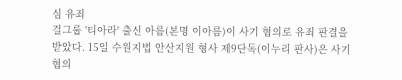심 유죄
걸그룹 '티아라' 출신 아름(본명 이아름)이 사기 혐의로 유죄 판결을 받았다. 15일 수원지법 안산지원 형사 제9단독(이누리 판사)은 사기 혐의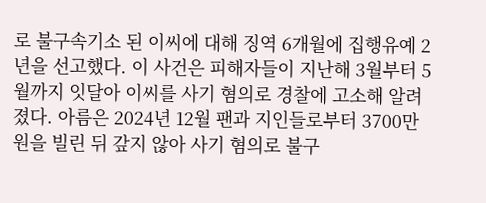로 불구속기소 된 이씨에 대해 징역 6개월에 집행유예 2년을 선고했다. 이 사건은 피해자들이 지난해 3월부터 5월까지 잇달아 이씨를 사기 혐의로 경찰에 고소해 알려졌다. 아름은 2024년 12월 팬과 지인들로부터 3700만원을 빌린 뒤 갚지 않아 사기 혐의로 불구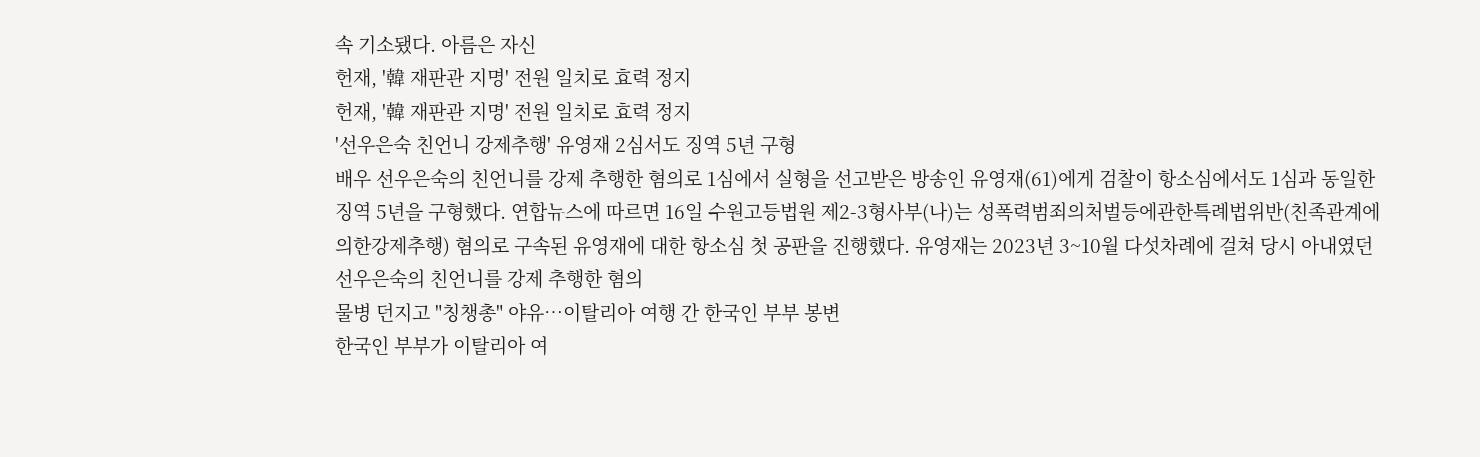속 기소됐다. 아름은 자신
헌재, '韓 재판관 지명' 전원 일치로 효력 정지
헌재, '韓 재판관 지명' 전원 일치로 효력 정지
'선우은숙 친언니 강제추행' 유영재 2심서도 징역 5년 구형
배우 선우은숙의 친언니를 강제 추행한 혐의로 1심에서 실형을 선고받은 방송인 유영재(61)에게 검찰이 항소심에서도 1심과 동일한 징역 5년을 구형했다. 연합뉴스에 따르면 16일 수원고등법원 제2-3형사부(나)는 성폭력범죄의처벌등에관한특례법위반(친족관계에의한강제추행) 혐의로 구속된 유영재에 대한 항소심 첫 공판을 진행했다. 유영재는 2023년 3~10월 다섯차례에 걸쳐 당시 아내였던 선우은숙의 친언니를 강제 추행한 혐의
물병 던지고 "칭챙총" 야유…이탈리아 여행 간 한국인 부부 봉변
한국인 부부가 이탈리아 여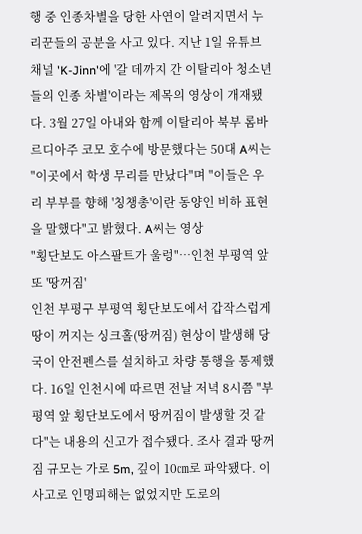행 중 인종차별을 당한 사연이 알려지면서 누리꾼들의 공분을 사고 있다. 지난 1일 유튜브 채널 'K-Jinn'에 '갈 데까지 간 이탈리아 청소년들의 인종 차별'이라는 제목의 영상이 개재됐다. 3월 27일 아내와 함께 이탈리아 북부 롬바르디아주 코모 호수에 방문했다는 50대 A씨는 "이곳에서 학생 무리를 만났다"며 "이들은 우리 부부를 향해 '칭챙총'이란 동양인 비하 표현을 말했다"고 밝혔다. A씨는 영상
"횡단보도 아스팔트가 울렁"…인천 부평역 앞 또 '땅꺼짐'
인천 부평구 부평역 횡단보도에서 갑작스럽게 땅이 꺼지는 싱크홀(땅꺼짐) 현상이 발생해 당국이 안전펜스를 설치하고 차량 통행을 통제했다. 16일 인천시에 따르면 전날 저녁 8시쯤 "부평역 앞 횡단보도에서 땅꺼짐이 발생할 것 같다"는 내용의 신고가 접수됐다. 조사 결과 땅꺼짐 규모는 가로 5m, 깊이 10㎝로 파악됐다. 이 사고로 인명피해는 없었지만 도로의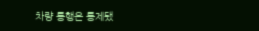차량 통행은 통제됐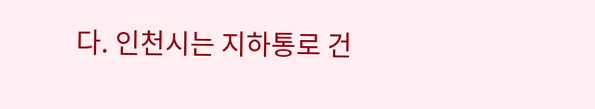다. 인천시는 지하통로 건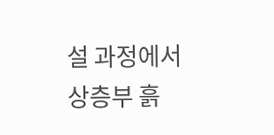설 과정에서 상층부 흙